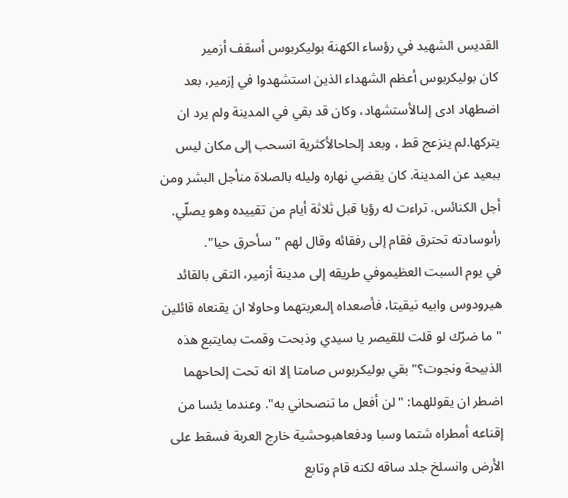القديس الشهيد في رؤساء الكهنة بوليكربوس أسقف أزمير
كان بوليكربوس أعظم الشهداء الذين استشهدوا في إزمير، بعد اضطهاد ادى إلىالأستشهاد، وكان قد بقي في المدينة ولم يرد ان يتركها.لم ينزعج قط ، وبعد إلحاحالأكثرية انسحب إلى مكان ليس ببعيد عن المدينة. كان يقضي نهاره وليله بالصلاة منأجل البشر ومن أجل الكنائس. تراءت له رؤيا قبل ثلاثة أيام من تقييده وهو يصلّي. رأىوسادته تحترق فقام إلى رفقائه وقال لهم "سأحرق حيا".
في يوم السبت العظيموفي طريقه إلى مدينة أزمير، التقى بالقائد هيرودوس وابيه نيقيتا، فأصعداه إلىعربتهما وحاولا ان يقنعاه قائلين "ما ضرّك لو قلت للقيصر يا سيدي وذبحت وقمت بمايتبع هذه الذبيحة ونجوت؟" بقي بوليكربوس صامتا إلا انه تحت إلحاحهما اضطر ان يقوللهما: "لن أفعل ما تنصحاني به". وعندما يئسا من إقناعه أمطراه شتما وسبا ودفعاهبوحشية خارج العربة فسقط على الأرض وانسلخ جلد ساقه لكنه قام وتابع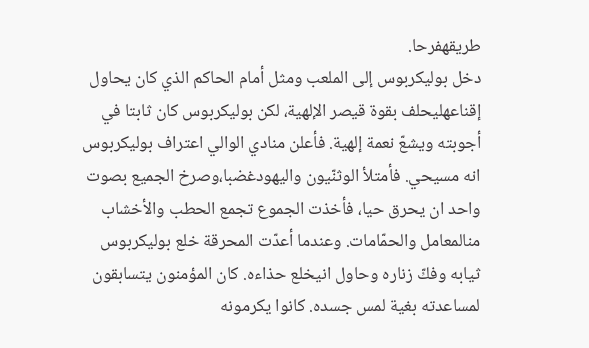طريقهفرحا.
دخل بوليكربوس إلى الملعب ومثل أمام الحاكم الذي كان يحاول إقناعهليحلف بقوة قيصر الإلهية، لكن بوليكربوس كان ثابتا في أجوبته ويشعّ نعمة إلهية. فأعلن منادي الوالي اعتراف بوليكربوس انه مسيحي. فأمتلأ الوثنّيون واليهودغضبا،وصرخ الجميع بصوت واحد ان يحرق حيا، فأخذت الجموع تجمع الحطب والأخشاب منالمعامل والحمّامات. وعندما أعدّت المحرقة خلع بوليكربوس ثيابه وفكّ زناره وحاول انيخلع حذاءه. كان المؤمنون يتسابقون لمساعدته بغية لمس جسده. كانوا يكرمونه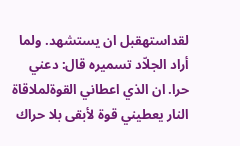لقداستهقبل ان يستشهد. ولما أراد الجلاّد تسميره قال: دعني حرا. ان الذي اعطاني القوةلملاقاة النار يعطيني قوة لأبقى بلا حراك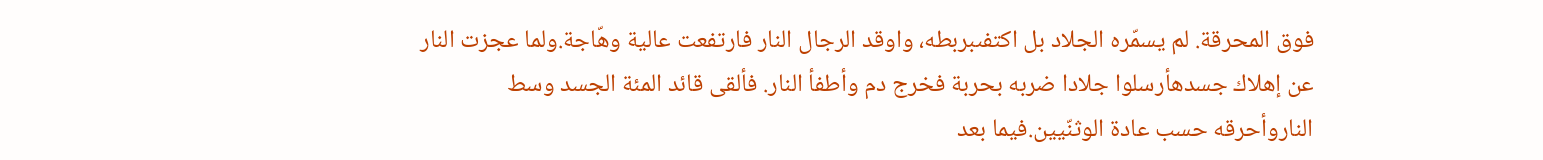فوق المحرقة. لم يسمّره الجلاد بل اكتفىبربطه، واوقد الرجال النار فارتفعت عالية وهّاجة.ولما عجزت النار عن إهلاك جسدهأرسلوا جلادا ضربه بحربة فخرج دم وأطفأ النار. فألقى قائد المئة الجسد وسط الناروأحرقه حسب عادة الوثنّيين.فيما بعد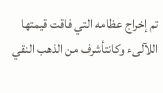تم إخراج عظامه التي فاقت قيمتها اللآلىء وكانتأشرف من الذهب النقي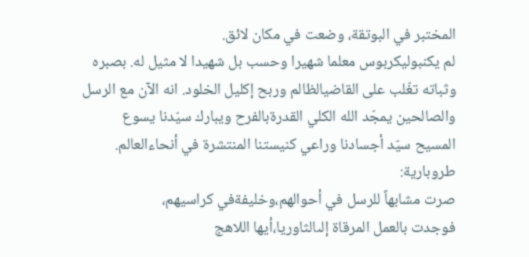المختبر في البوتقة، وضعت في مكان لائق.
لم يكنبوليكربوس معلما شهيرا وحسب بل شهيدا لا مثيل له. بصبره وثباته تغّلب على القاضيالظالم وربح إكليل الخلود. انه الآن مع الرسل والصالحين يمجّد الله الكلي القدرةبالفرح ويبارك سيّدنا يسوع المسيح سيّد أجسادنا وراعي كنيستنا المنتشرة في أنحاءالعالم.
طروبارية:
صرت مشابهاً للرسل في أحوالهم،وخليفةفي كراسيهم،
فوجدت بالعمل المرقاة إلىالثاوريا،أيها اللاهج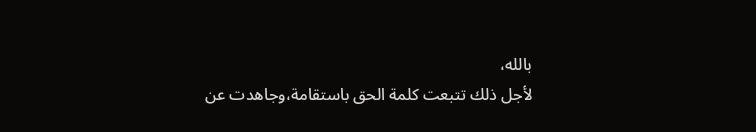بالله،
لأجل ذلك تتبعت كلمة الحق باستقامة،وجاهدت عن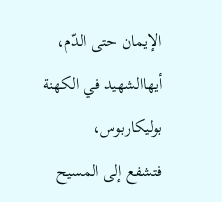الإيمان حتى الدّم،
أيهاالشهيد في الكهنة بوليكاربوس،
فتشفع إلى المسيح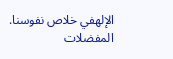الإلهفي خلاص نفوسنا.
المفضلات